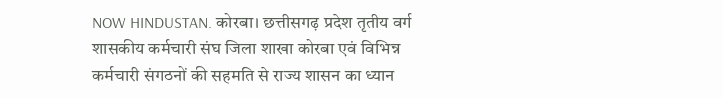NOW HINDUSTAN. कोरबा। छत्तीसगढ़ प्रदेश तृतीय वर्ग शासकीय कर्मचारी संघ जिला शाखा कोरबा एवं विभिन्न कर्मचारी संगठनों की सहमति से राज्य शासन का ध्यान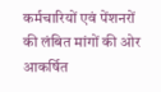कर्मचारियों एवं पेंशनरों की लंबित मांगों की ओर आकर्षित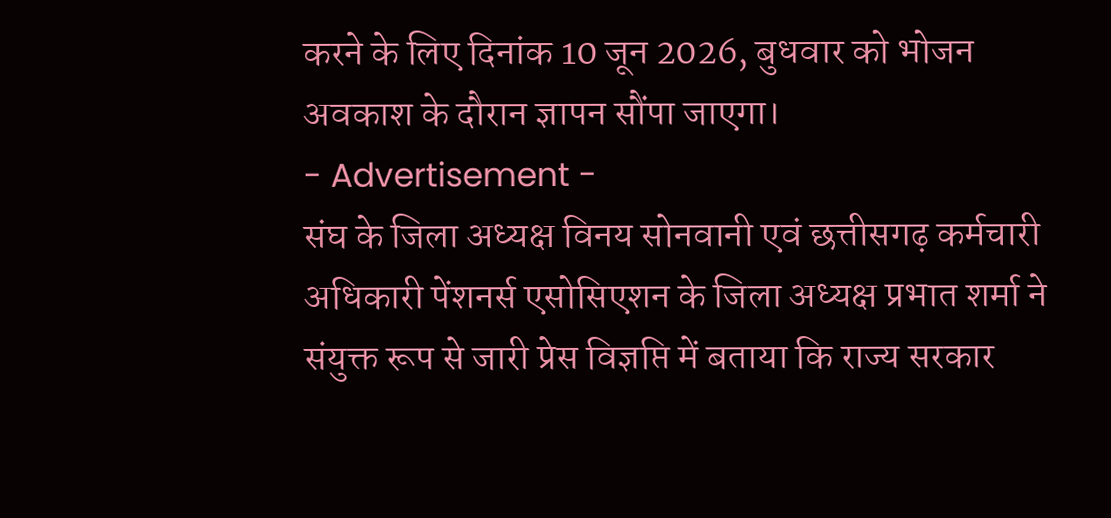करने के लिए दिनांक 10 जून 2026, बुधवार को भोजन अवकाश के दौरान ज्ञापन सौंपा जाएगा।
- Advertisement -
संघ के जिला अध्यक्ष विनय सोनवानी एवं छत्तीसगढ़ कर्मचारी अधिकारी पेंशनर्स एसोसिएशन के जिला अध्यक्ष प्रभात शर्मा ने संयुक्त रूप से जारी प्रेस विज्ञप्ति में बताया कि राज्य सरकार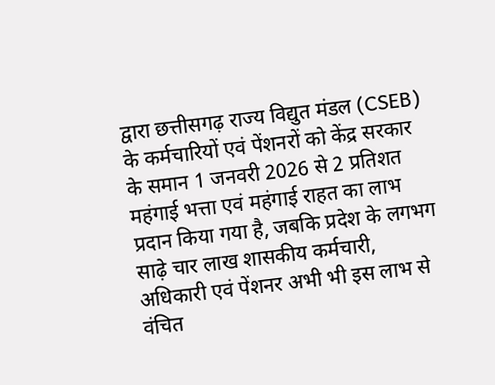द्वारा छत्तीसगढ़ राज्य विद्युत मंडल (CSEB) के कर्मचारियों एवं पेंशनरों को केंद्र सरकार के समान 1 जनवरी 2026 से 2 प्रतिशत महंगाई भत्ता एवं महंगाई राहत का लाभ प्रदान किया गया है, जबकि प्रदेश के लगभग साढ़े चार लाख शासकीय कर्मचारी, अधिकारी एवं पेंशनर अभी भी इस लाभ से वंचित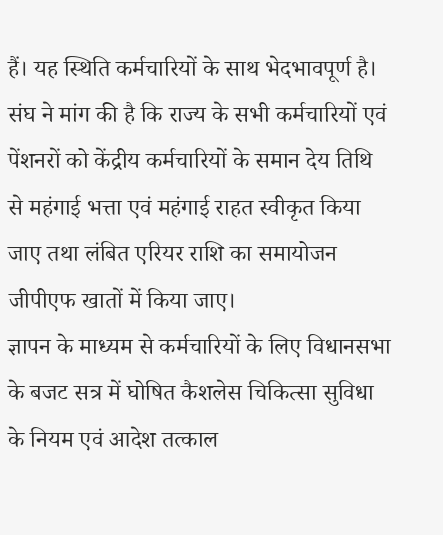हैं। यह स्थिति कर्मचारियों के साथ भेदभावपूर्ण है। संघ ने मांग की है कि राज्य के सभी कर्मचारियों एवं पेंशनरों को केंद्रीय कर्मचारियों के समान देय तिथि से महंगाई भत्ता एवं महंगाई राहत स्वीकृत किया जाए तथा लंबित एरियर राशि का समायोजन जीपीएफ खातों में किया जाए।
ज्ञापन के माध्यम से कर्मचारियों के लिए विधानसभा के बजट सत्र में घोषित कैशलेस चिकित्सा सुविधा के नियम एवं आदेश तत्काल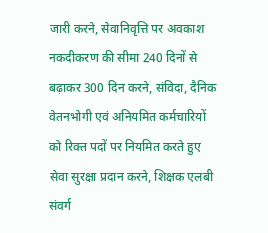जारी करने, सेवानिवृत्ति पर अवकाश नकदीकरण की सीमा 240 दिनों से बढ़ाकर 300 दिन करने, संविदा, दैनिक वेतनभोगी एवं अनियमित कर्मचारियों को रिक्त पदों पर नियमित करते हुए सेवा सुरक्षा प्रदान करने, शिक्षक एलबी संवर्ग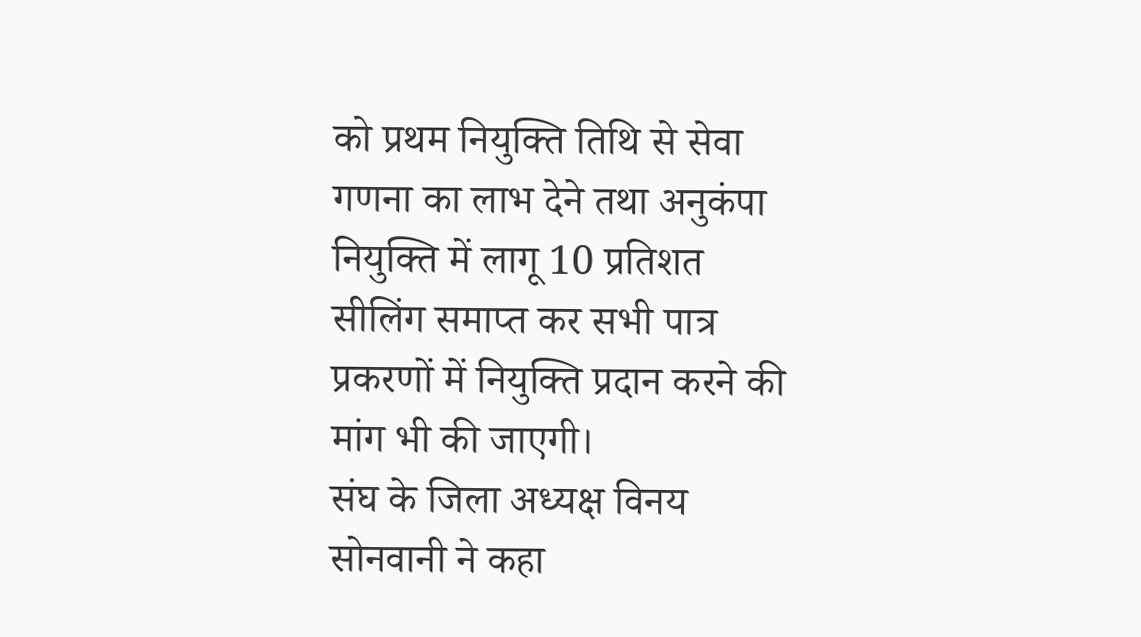को प्रथम नियुक्ति तिथि से सेवा गणना का लाभ देने तथा अनुकंपा नियुक्ति में लागू 10 प्रतिशत सीलिंग समाप्त कर सभी पात्र प्रकरणों में नियुक्ति प्रदान करने की मांग भी की जाएगी।
संघ के जिला अध्यक्ष विनय सोनवानी ने कहा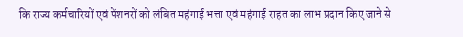कि राज्य कर्मचारियों एवं पेंशनरों को लंबित महंगाई भत्ता एवं महंगाई राहत का लाभ प्रदान किए जाने से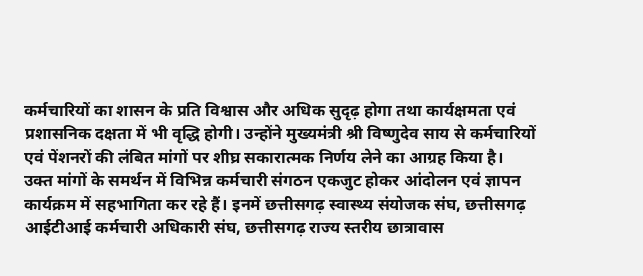कर्मचारियों का शासन के प्रति विश्वास और अधिक सुदृढ़ होगा तथा कार्यक्षमता एवं प्रशासनिक दक्षता में भी वृद्धि होगी। उन्होंने मुख्यमंत्री श्री विष्णुदेव साय से कर्मचारियों एवं पेंशनरों की लंबित मांगों पर शीघ्र सकारात्मक निर्णय लेने का आग्रह किया है।
उक्त मांगों के समर्थन में विभिन्न कर्मचारी संगठन एकजुट होकर आंदोलन एवं ज्ञापन कार्यक्रम में सहभागिता कर रहे हैं। इनमें छत्तीसगढ़ स्वास्थ्य संयोजक संघ, छत्तीसगढ़ आईटीआई कर्मचारी अधिकारी संघ, छत्तीसगढ़ राज्य स्तरीय छात्रावास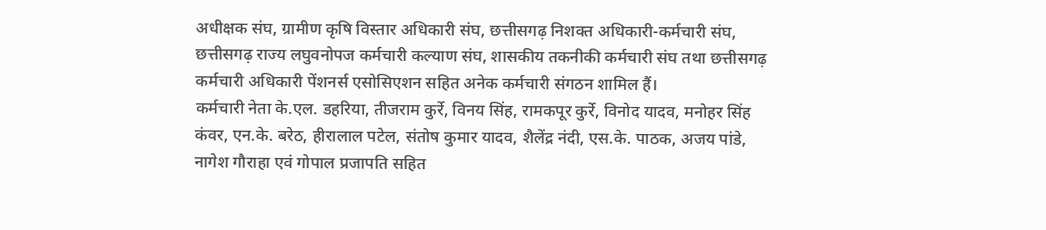अधीक्षक संघ, ग्रामीण कृषि विस्तार अधिकारी संघ, छत्तीसगढ़ निशक्त अधिकारी-कर्मचारी संघ, छत्तीसगढ़ राज्य लघुवनोपज कर्मचारी कल्याण संघ, शासकीय तकनीकी कर्मचारी संघ तथा छत्तीसगढ़ कर्मचारी अधिकारी पेंशनर्स एसोसिएशन सहित अनेक कर्मचारी संगठन शामिल हैं।
कर्मचारी नेता के.एल. डहरिया, तीजराम कुर्रे, विनय सिंह, रामकपूर कुर्रे, विनोद यादव, मनोहर सिंह कंवर, एन.के. बरेठ, हीरालाल पटेल, संतोष कुमार यादव, शैलेंद्र नंदी, एस.के. पाठक, अजय पांडे, नागेश गौराहा एवं गोपाल प्रजापति सहित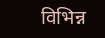विभिन्न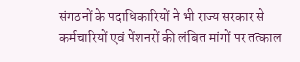संगठनों के पदाधिकारियों ने भी राज्य सरकार से कर्मचारियों एवं पेंशनरों की लंबित मांगों पर तत्काल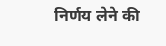निर्णय लेने की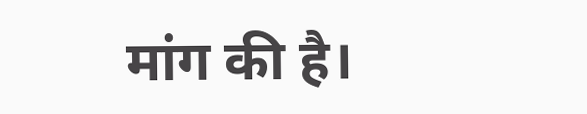मांग की है।